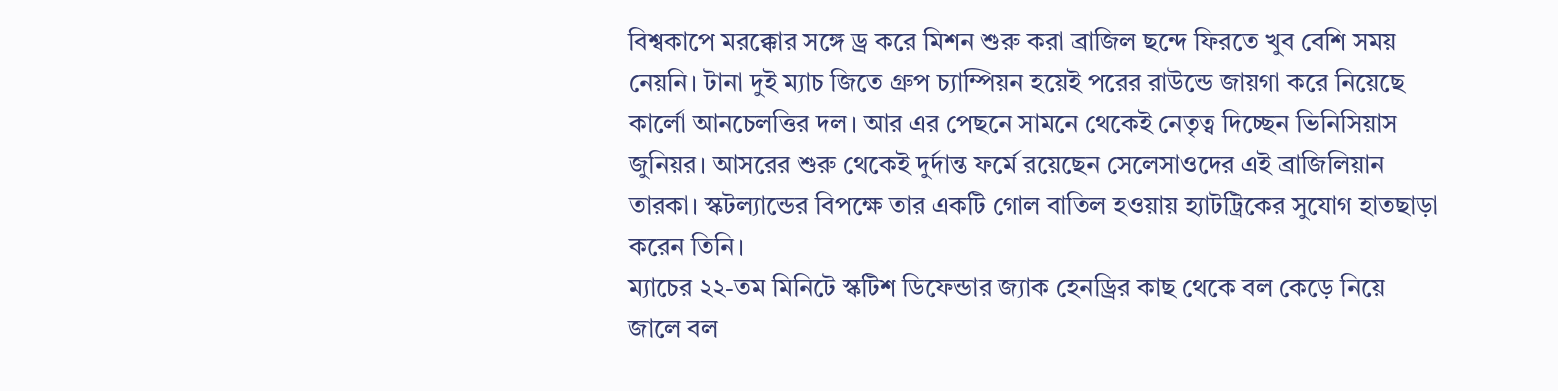বিশ্বকাপে মরক্কোর সঙ্গে ড্র করে মিশন শুরু করা ব্রাজিল ছন্দে ফিরতে খুব বেশি সময় নেয়নি। টানা দুই ম্যাচ জিতে গ্রুপ চ্যাম্পিয়ন হয়েই পরের রাউন্ডে জায়গা করে নিয়েছে কার্লো আনচেলত্তির দল। আর এর পেছনে সামনে থেকেই নেতৃত্ব দিচ্ছেন ভিনিসিয়াস জুনিয়র। আসরের শুরু থেকেই দুর্দান্ত ফর্মে রয়েছেন সেলেসাওদের এই ব্রাজিলিয়ান তারকা। স্কটল্যান্ডের বিপক্ষে তার একটি গোল বাতিল হওয়ায় হ্যাটট্রিকের সুযোগ হাতছাড়া করেন তিনি।
ম্যাচের ২২-তম মিনিটে স্কটিশ ডিফেন্ডার জ্যাক হেনড্রির কাছ থেকে বল কেড়ে নিয়ে জালে বল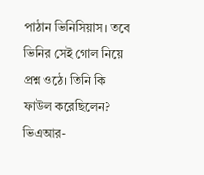পাঠান ভিনিসিয়াস। তবে ভিনির সেই গোল নিয়ে প্রশ্ন ওঠে। তিনি কি ফাউল করেছিলেন? ভিএআর-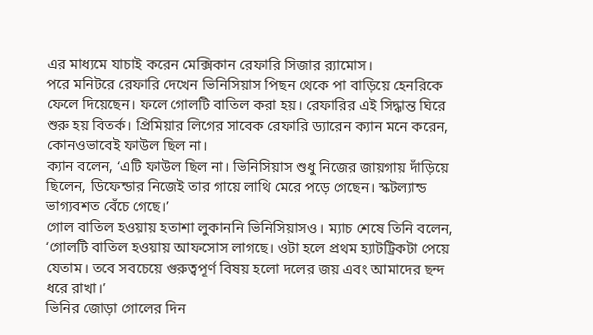এর মাধ্যমে যাচাই করেন মেক্সিকান রেফারি সিজার ব়্যামোস।
পরে মনিটরে রেফারি দেখেন ভিনিসিয়াস পিছন থেকে পা বাড়িয়ে হেনরিকে ফেলে দিয়েছেন। ফলে গোলটি বাতিল করা হয়। রেফারির এই সিদ্ধান্ত ঘিরে শুরু হয় বিতর্ক। প্রিমিয়ার লিগের সাবেক রেফারি ড্যারেন ক্যান মনে করেন, কোনওভাবেই ফাউল ছিল না।
ক্যান বলেন, ‘এটি ফাউল ছিল না। ভিনিসিয়াস শুধু নিজের জায়গায় দাঁড়িয়ে ছিলেন, ডিফেন্ডার নিজেই তার গায়ে লাথি মেরে পড়ে গেছেন। স্কটল্যান্ড ভাগ্যবশত বেঁচে গেছে।’
গোল বাতিল হওয়ায় হতাশা লুকাননি ভিনিসিয়াসও। ম্যাচ শেষে তিনি বলেন, ‘গোলটি বাতিল হওয়ায় আফসোস লাগছে। ওটা হলে প্রথম হ্যাটট্রিকটা পেয়ে যেতাম। তবে সবচেয়ে গুরুত্বপূর্ণ বিষয় হলো দলের জয় এবং আমাদের ছন্দ ধরে রাখা।’
ভিনির জোড়া গোলের দিন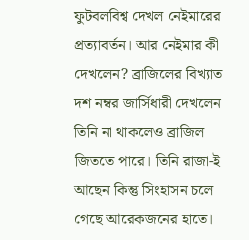ফুটবলবিশ্ব দেখল নেইমারের প্রত্যাবর্তন। আর নেইমার কী দেখলেন? ব্রাজিলের বিখ্যাত দশ নম্বর জার্সিধারী দেখলেন তিনি না থাকলেও ব্রাজিল জিততে পারে। তিনি রাজা-ই আছেন কিন্তু সিংহাসন চলে গেছে আরেকজনের হাতে।